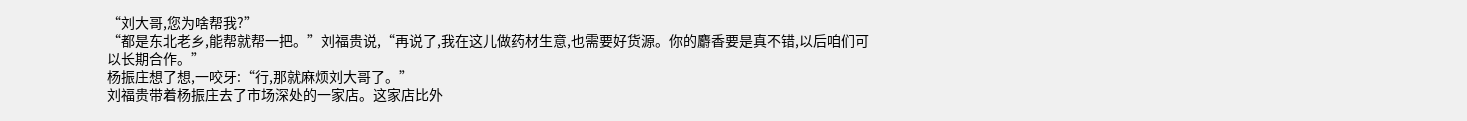“刘大哥,您为啥帮我?”
“都是东北老乡,能帮就帮一把。”刘福贵说,“再说了,我在这儿做药材生意,也需要好货源。你的麝香要是真不错,以后咱们可以长期合作。”
杨振庄想了想,一咬牙:“行,那就麻烦刘大哥了。”
刘福贵带着杨振庄去了市场深处的一家店。这家店比外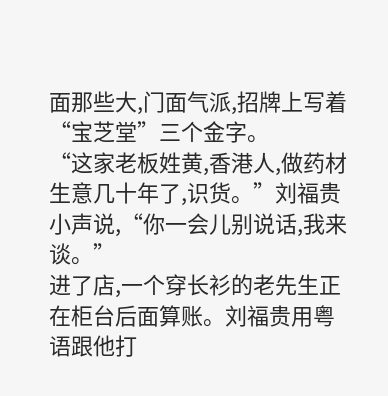面那些大,门面气派,招牌上写着“宝芝堂”三个金字。
“这家老板姓黄,香港人,做药材生意几十年了,识货。”刘福贵小声说,“你一会儿别说话,我来谈。”
进了店,一个穿长衫的老先生正在柜台后面算账。刘福贵用粤语跟他打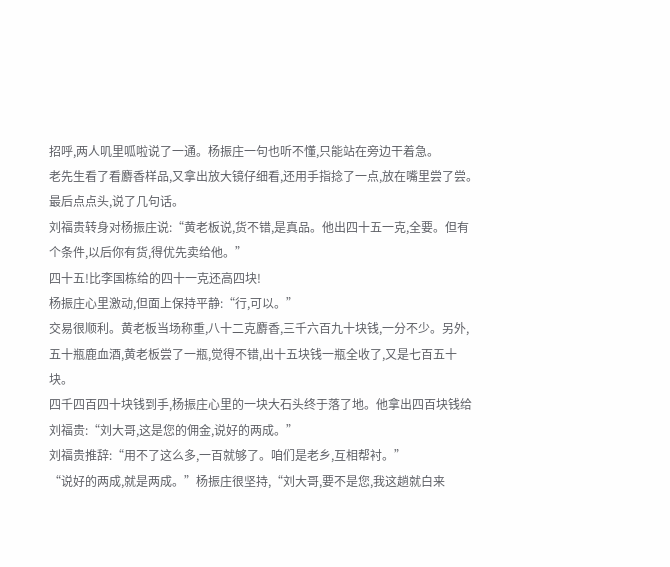招呼,两人叽里呱啦说了一通。杨振庄一句也听不懂,只能站在旁边干着急。
老先生看了看麝香样品,又拿出放大镜仔细看,还用手指捻了一点,放在嘴里尝了尝。最后点点头,说了几句话。
刘福贵转身对杨振庄说:“黄老板说,货不错,是真品。他出四十五一克,全要。但有个条件,以后你有货,得优先卖给他。”
四十五!比李国栋给的四十一克还高四块!
杨振庄心里激动,但面上保持平静:“行,可以。”
交易很顺利。黄老板当场称重,八十二克麝香,三千六百九十块钱,一分不少。另外,五十瓶鹿血酒,黄老板尝了一瓶,觉得不错,出十五块钱一瓶全收了,又是七百五十块。
四千四百四十块钱到手,杨振庄心里的一块大石头终于落了地。他拿出四百块钱给刘福贵:“刘大哥,这是您的佣金,说好的两成。”
刘福贵推辞:“用不了这么多,一百就够了。咱们是老乡,互相帮衬。”
“说好的两成,就是两成。”杨振庄很坚持,“刘大哥,要不是您,我这趟就白来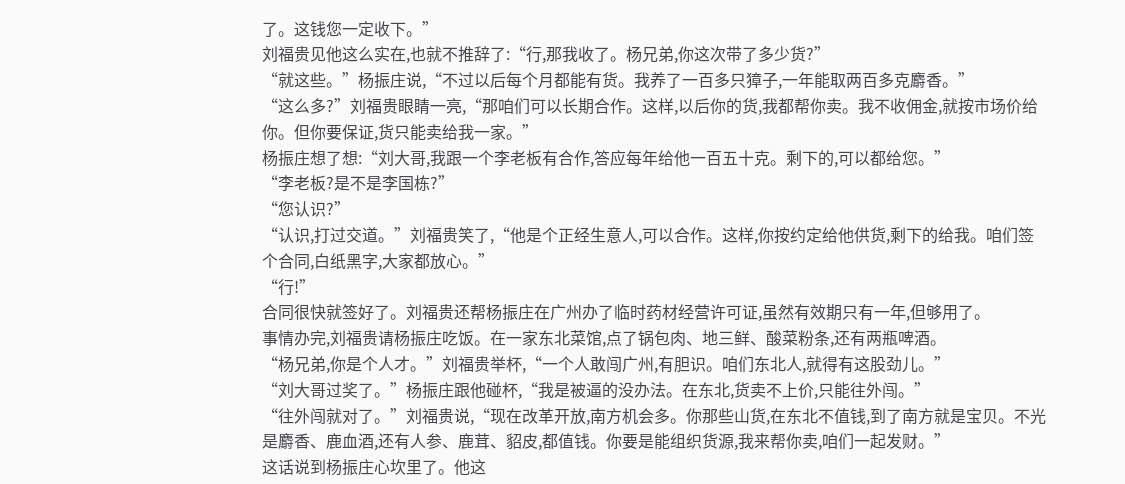了。这钱您一定收下。”
刘福贵见他这么实在,也就不推辞了:“行,那我收了。杨兄弟,你这次带了多少货?”
“就这些。”杨振庄说,“不过以后每个月都能有货。我养了一百多只獐子,一年能取两百多克麝香。”
“这么多?”刘福贵眼睛一亮,“那咱们可以长期合作。这样,以后你的货,我都帮你卖。我不收佣金,就按市场价给你。但你要保证,货只能卖给我一家。”
杨振庄想了想:“刘大哥,我跟一个李老板有合作,答应每年给他一百五十克。剩下的,可以都给您。”
“李老板?是不是李国栋?”
“您认识?”
“认识,打过交道。”刘福贵笑了,“他是个正经生意人,可以合作。这样,你按约定给他供货,剩下的给我。咱们签个合同,白纸黑字,大家都放心。”
“行!”
合同很快就签好了。刘福贵还帮杨振庄在广州办了临时药材经营许可证,虽然有效期只有一年,但够用了。
事情办完,刘福贵请杨振庄吃饭。在一家东北菜馆,点了锅包肉、地三鲜、酸菜粉条,还有两瓶啤酒。
“杨兄弟,你是个人才。”刘福贵举杯,“一个人敢闯广州,有胆识。咱们东北人,就得有这股劲儿。”
“刘大哥过奖了。”杨振庄跟他碰杯,“我是被逼的没办法。在东北,货卖不上价,只能往外闯。”
“往外闯就对了。”刘福贵说,“现在改革开放,南方机会多。你那些山货,在东北不值钱,到了南方就是宝贝。不光是麝香、鹿血酒,还有人参、鹿茸、貂皮,都值钱。你要是能组织货源,我来帮你卖,咱们一起发财。”
这话说到杨振庄心坎里了。他这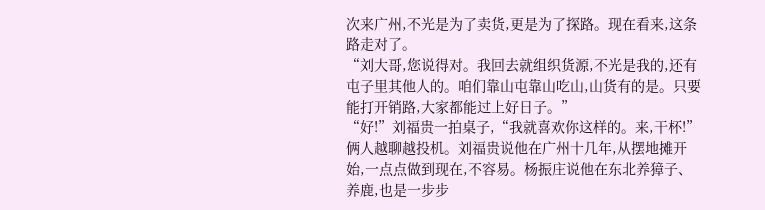次来广州,不光是为了卖货,更是为了探路。现在看来,这条路走对了。
“刘大哥,您说得对。我回去就组织货源,不光是我的,还有屯子里其他人的。咱们靠山屯靠山吃山,山货有的是。只要能打开销路,大家都能过上好日子。”
“好!”刘福贵一拍桌子,“我就喜欢你这样的。来,干杯!”
俩人越聊越投机。刘福贵说他在广州十几年,从摆地摊开始,一点点做到现在,不容易。杨振庄说他在东北养獐子、养鹿,也是一步步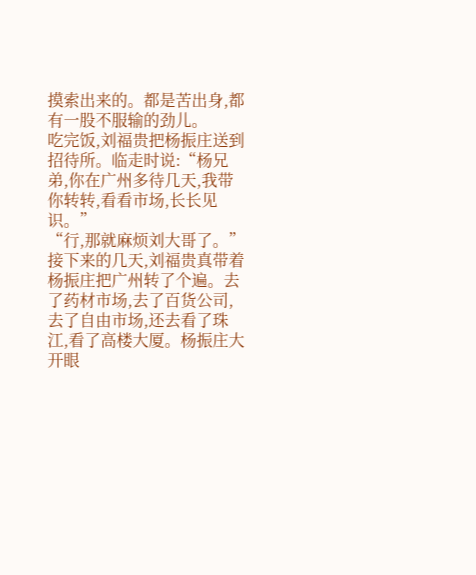摸索出来的。都是苦出身,都有一股不服输的劲儿。
吃完饭,刘福贵把杨振庄送到招待所。临走时说:“杨兄弟,你在广州多待几天,我带你转转,看看市场,长长见识。”
“行,那就麻烦刘大哥了。”
接下来的几天,刘福贵真带着杨振庄把广州转了个遍。去了药材市场,去了百货公司,去了自由市场,还去看了珠江,看了高楼大厦。杨振庄大开眼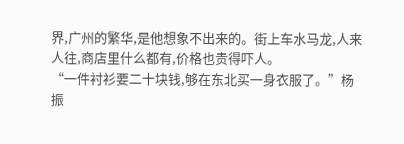界,广州的繁华,是他想象不出来的。街上车水马龙,人来人往,商店里什么都有,价格也贵得吓人。
“一件衬衫要二十块钱,够在东北买一身衣服了。”杨振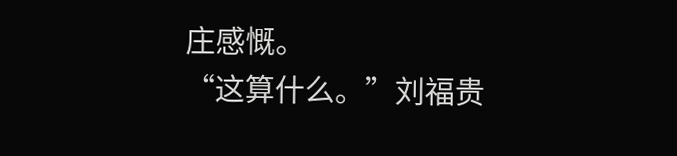庄感慨。
“这算什么。”刘福贵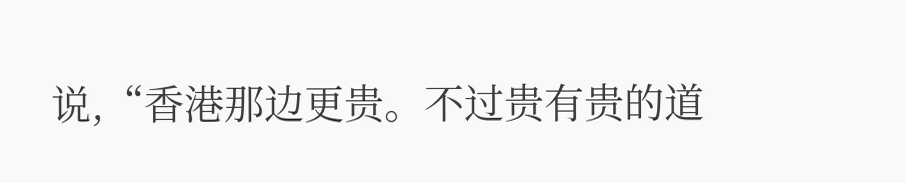说,“香港那边更贵。不过贵有贵的道